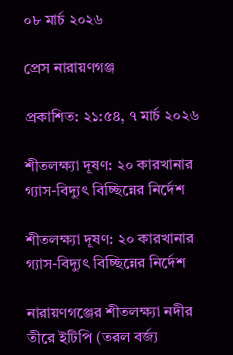০৮ মার্চ ২০২৬

প্রেস নারায়ণগঞ্জ

প্রকাশিত: ২১:৫৪, ৭ মার্চ ২০২৬

শীতলক্ষ্যা দূষণ: ২০ কারখানার গ্যাস-বিদ্যুৎ বিচ্ছিন্নের নির্দেশ

শীতলক্ষ্যা দূষণ: ২০ কারখানার গ্যাস-বিদ্যুৎ বিচ্ছিন্নের নির্দেশ

নারায়ণগঞ্জের শীতলক্ষ্যা নদীর তীরে ইটিপি (তরল বর্জ্য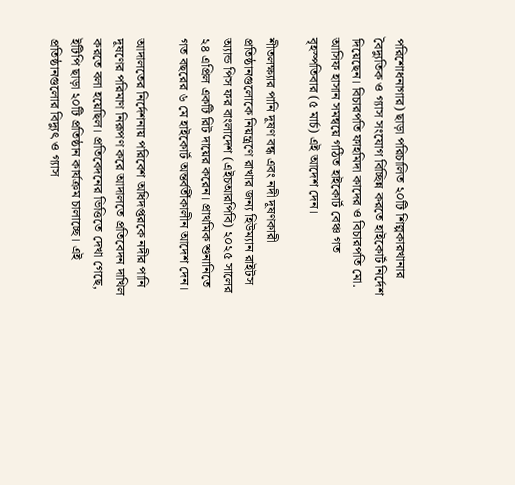পরিশোধনাগার) ছাড়া পরিচালিত ২০টি শিল্পকারখানার বৈদ্যুতিক ও গ্যাস সংযোগ বিচ্ছিন্ন করতে হাইকোর্ট নির্দেশ দিয়েছেন। বিচারপতি ফাহমিদা কাদের ও বিচারপতি মো. আসিফ হাসান সমন্বয়ে গঠিত হাইকোর্ট বেঞ্চ গত বৃহস্পতিবার (৫ মার্চ) এই আদেশ দেন।

শীতলক্ষ্যার পানি দূষণ বন্ধ এবং নদী দূষণকারী প্রতিষ্ঠানগুলোকে নিয়ন্ত্রণে রাখার জন্য হিউম্যান রাইটস অ্যান্ড পিস ফর বাংলাদেশ (এইচআরপিবি) ২০২৫ সালের ২৪ এপ্রিল একটি রিট দায়ের করেন। প্রাথমিক শুনানিতে গত বছরের ৬ মে হাইকোর্ট অন্তর্বর্তীকালীন আদেশ দেন।

আদালতের নির্দেশনায় পরিবেশ অধিদপ্তরকে নদীর পানি দূষণের পরিমাণ নিরূপণ করে আদালতে প্রতিবেদন দাখিল করতে বলা হয়েছিল। প্রতিবেদনের ভিত্তিতে দেখা গেছে, ইটিপি ছাড়া ২০টি প্রতিষ্ঠান কার্যক্রম চালাচ্ছে। এই প্রতিষ্ঠানগুলোর বিদ্যুৎ ও গ্যাস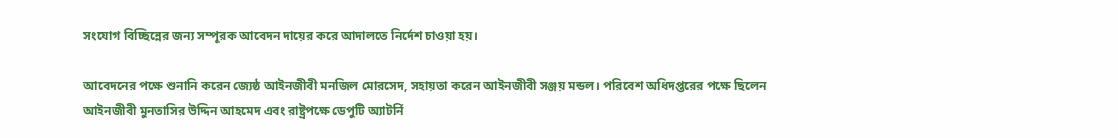সংযোগ বিচ্ছিন্নের জন্য সম্পূরক আবেদন দায়ের করে আদালতে নির্দেশ চাওয়া হয়।

আবেদনের পক্ষে শুনানি করেন জ্যেষ্ঠ আইনজীবী মনজিল মোরসেদ, সহায়তা করেন আইনজীবী সঞ্জয় মন্ডল। পরিবেশ অধিদপ্তরের পক্ষে ছিলেন আইনজীবী মুনতাসির উদ্দিন আহমেদ এবং রাষ্ট্রপক্ষে ডেপুটি অ্যাটর্নি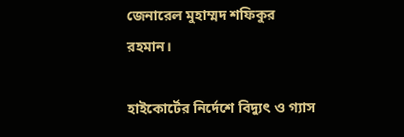জেনারেল মুহাম্মদ শফিকুর রহমান।

হাইকোর্টের নির্দেশে বিদ্যুৎ ও গ্যাস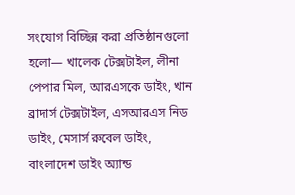সংযোগ বিচ্ছিন্ন করা প্রতিষ্ঠানগুলো হলো— খালেক টেক্সটাইল, লীনা পেপার মিল, আরএসকে ডাইং, খান ব্রাদার্স টেক্সটাইল, এসআরএস নিড ডাইং, মেসার্স রুবেল ডাইং, বাংলাদেশ ডাইং অ্যান্ড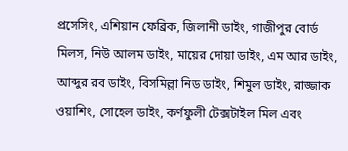প্রসেসিং, এশিয়ান ফেব্রিক, জিলানী ডাইং, গাজীপুর বোর্ড মিলস, নিউ আলম ডাইং, মায়ের দোয়া ডাইং, এম আর ডাইং, আব্দুর রব ডাইং, বিসমিল্লা নিড ডাইং, শিমুল ডাইং, রাজ্জাক ওয়াশিং, সোহেল ডাইং, কর্ণফুলী টেক্সটাইল মিল এবং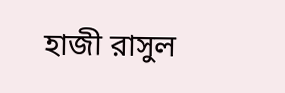হাজী রাসুল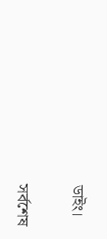ডাইং।

সর্বশেষ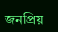জনপ্রিয়